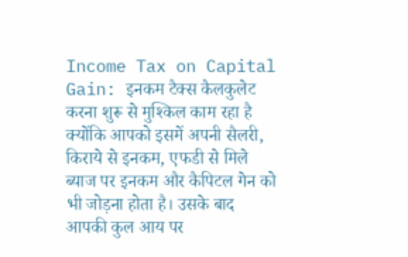Income Tax on Capital Gain: इनकम टैक्स कैलकुलेट करना शुरू से मुश्किल काम रहा है क्योंकि आपको इसमें अपनी सैलरी, किराये से इनकम, एफडी से मिले ब्याज पर इनकम और कैपिटल गेन को भी जोड़ना होता है। उसके बाद आपकी कुल आय पर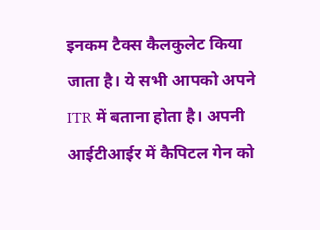इनकम टैक्स कैलकुलेट किया जाता है। ये सभी आपको अपने ITR में बताना होता है। अपनी आईटीआईर में कैपिटल गेन को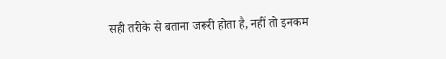सही तरीके से बताना जरूरी होता है, नहीं तो इनकम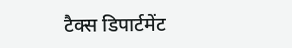टैक्स डिपार्टमेंट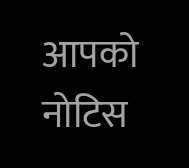आपको नोटिस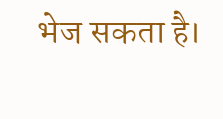भेज सकता है।